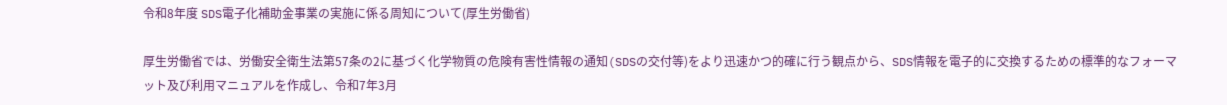令和8年度 SDS電子化補助金事業の実施に係る周知について(厚生労働省)

厚生労働省では、労働安全衛生法第57条の2に基づく化学物質の危険有害性情報の通知(SDSの交付等)をより迅速かつ的確に行う観点から、SDS情報を電子的に交換するための標準的なフォーマット及び利用マニュアルを作成し、令和7年3月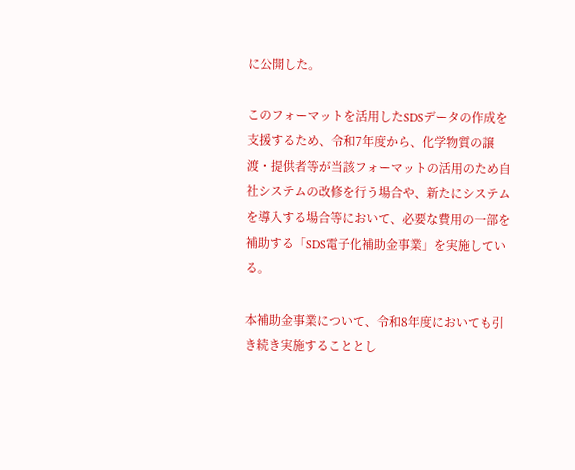に公開した。

このフォーマットを活用したSDSデータの作成を支援するため、令和7年度から、化学物質の譲渡・提供者等が当該フォーマットの活用のため自社システムの改修を行う場合や、新たにシステムを導入する場合等において、必要な費用の一部を補助する「SDS電子化補助金事業」を実施している。

本補助金事業について、令和8年度においても引き続き実施することとし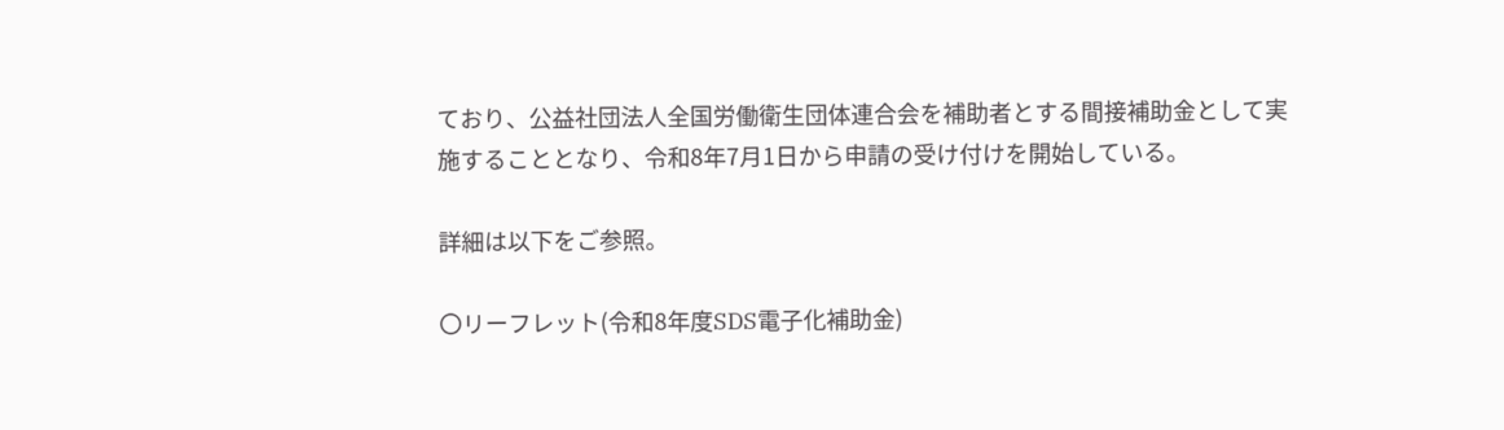ており、公益社団法人全国労働衛生団体連合会を補助者とする間接補助金として実施することとなり、令和8年7月1日から申請の受け付けを開始している。

詳細は以下をご参照。

〇リーフレット(令和8年度SDS電子化補助金)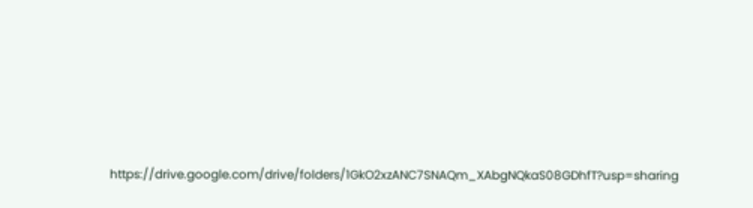https://drive.google.com/drive/folders/1GkO2xzANC7SNAQm_XAbgNQkaS08GDhfT?usp=sharing